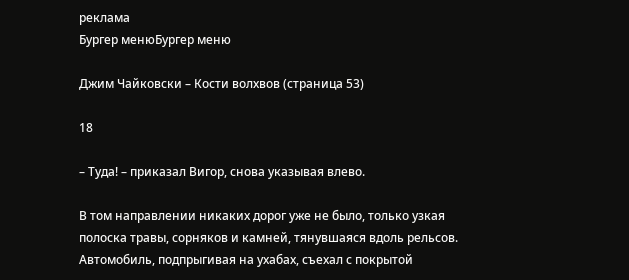реклама
Бургер менюБургер меню

Джим Чайковски – Кости волхвов (страница 53)

18

– Туда! – приказал Вигор, снова указывая влево.

В том направлении никаких дорог уже не было, только узкая полоска травы, сорняков и камней, тянувшаяся вдоль рельсов. Автомобиль, подпрыгивая на ухабах, съехал с покрытой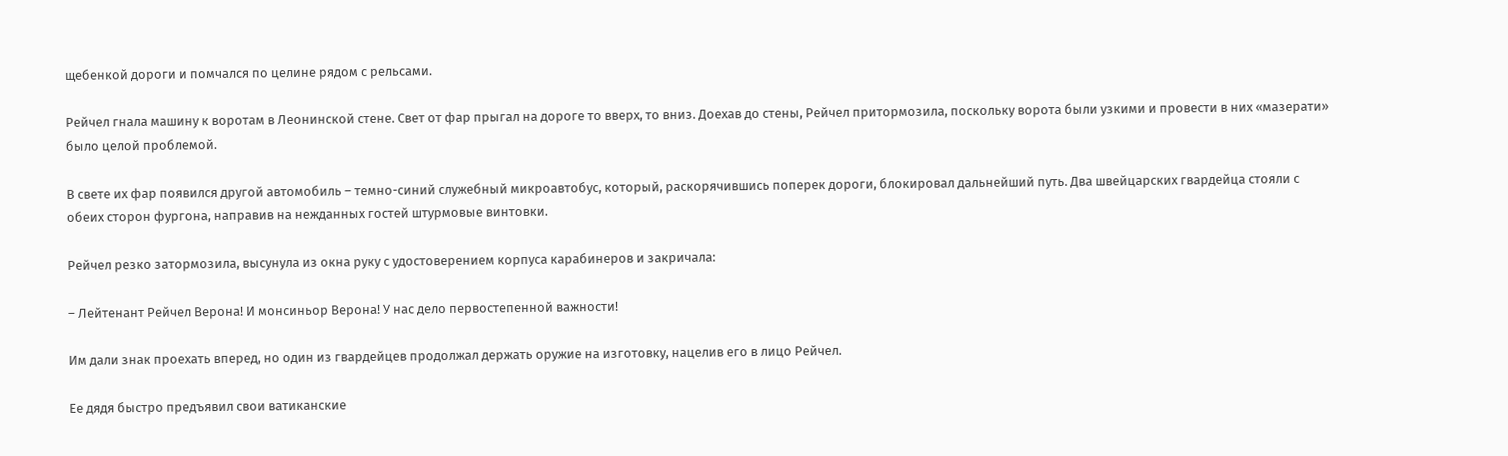щебенкой дороги и помчался по целине рядом с рельсами.

Рейчел гнала машину к воротам в Леонинской стене. Свет от фар прыгал на дороге то вверх, то вниз. Доехав до стены, Рейчел притормозила, поскольку ворота были узкими и провести в них «мазерати» было целой проблемой.

В свете их фар появился другой автомобиль – темно-синий служебный микроавтобус, который, раскорячившись поперек дороги, блокировал дальнейший путь. Два швейцарских гвардейца стояли с обеих сторон фургона, направив на нежданных гостей штурмовые винтовки.

Рейчел резко затормозила, высунула из окна руку с удостоверением корпуса карабинеров и закричала:

– Лейтенант Рейчел Верона! И монсиньор Верона! У нас дело первостепенной важности!

Им дали знак проехать вперед, но один из гвардейцев продолжал держать оружие на изготовку, нацелив его в лицо Рейчел.

Ее дядя быстро предъявил свои ватиканские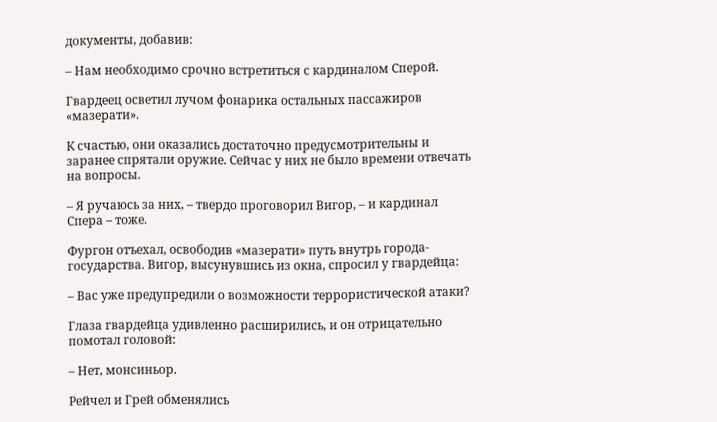документы, добавив:

– Нам необходимо срочно встретиться с кардиналом Сперой.

Гвардеец осветил лучом фонарика остальных пассажиров «мазерати».

К счастью, они оказались достаточно предусмотрительны и заранее спрятали оружие. Сейчас у них не было времени отвечать на вопросы.

– Я ручаюсь за них, – твердо проговорил Вигор, – и кардинал Спера – тоже.

Фургон отъехал, освободив «мазерати» путь внутрь города-государства. Вигор, высунувшись из окна, спросил у гвардейца:

– Вас уже предупредили о возможности террористической атаки?

Глаза гвардейца удивленно расширились, и он отрицательно помотал головой:

– Нет, монсиньор.

Рейчел и Грей обменялись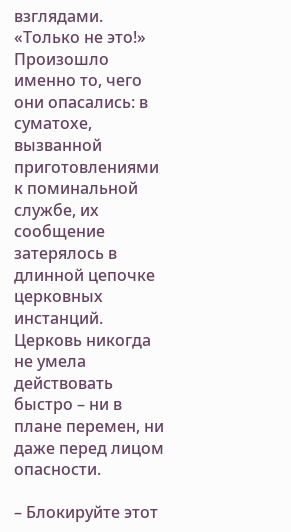взглядами. «Только не это!» Произошло именно то, чего они опасались: в суматохе, вызванной приготовлениями к поминальной службе, их сообщение затерялось в длинной цепочке церковных инстанций. Церковь никогда не умела действовать быстро – ни в плане перемен, ни даже перед лицом опасности.

– Блокируйте этот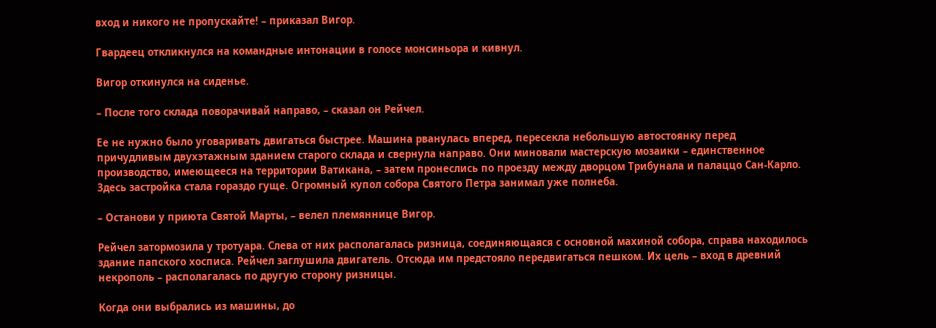вход и никого не пропускайте! – приказал Вигор.

Гвардеец откликнулся на командные интонации в голосе монсиньора и кивнул.

Вигор откинулся на сиденье.

– После того склада поворачивай направо, – сказал он Рейчел.

Ее не нужно было уговаривать двигаться быстрее. Машина рванулась вперед, пересекла небольшую автостоянку перед причудливым двухэтажным зданием старого склада и свернула направо. Они миновали мастерскую мозаики – единственное производство, имеющееся на территории Ватикана, – затем пронеслись по проезду между дворцом Трибунала и палаццо Сан-Карло. Здесь застройка стала гораздо гуще. Огромный купол собора Святого Петра занимал уже полнеба.

– Останови у приюта Святой Марты, – велел племяннице Вигор.

Рейчел затормозила у тротуара. Слева от них располагалась ризница, соединяющаяся с основной махиной собора, справа находилось здание папского хосписа. Рейчел заглушила двигатель. Отсюда им предстояло передвигаться пешком. Их цель – вход в древний некрополь – располагалась по другую сторону ризницы.

Когда они выбрались из машины, до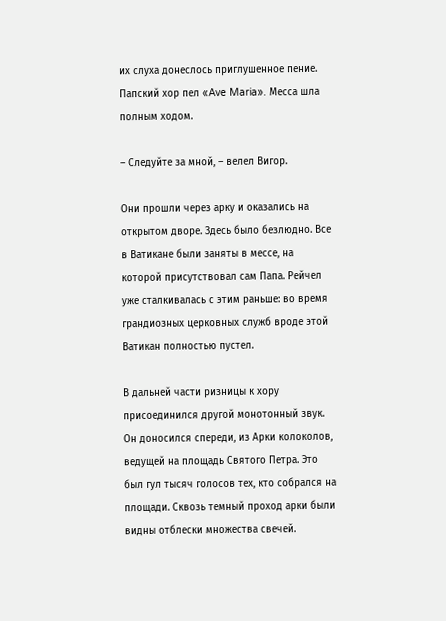их слуха донеслось приглушенное пение. Папский хор пел «Ave Maria». Месса шла полным ходом.

– Следуйте за мной, – велел Вигор.

Они прошли через арку и оказались на открытом дворе. Здесь было безлюдно. Все в Ватикане были заняты в мессе, на которой присутствовал сам Папа. Рейчел уже сталкивалась с этим раньше: во время грандиозных церковных служб вроде этой Ватикан полностью пустел.

В дальней части ризницы к хору присоединился другой монотонный звук. Он доносился спереди, из Арки колоколов, ведущей на площадь Святого Петра. Это был гул тысяч голосов тех, кто собрался на площади. Сквозь темный проход арки были видны отблески множества свечей.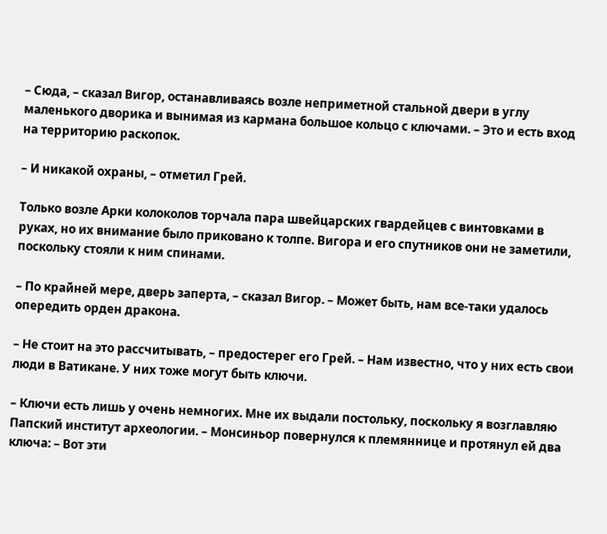– Сюда, – сказал Вигор, останавливаясь возле неприметной стальной двери в углу маленького дворика и вынимая из кармана большое кольцо с ключами. – Это и есть вход на территорию раскопок.

– И никакой охраны, – отметил Грей.

Только возле Арки колоколов торчала пара швейцарских гвардейцев с винтовками в руках, но их внимание было приковано к толпе. Вигора и его спутников они не заметили, поскольку стояли к ним спинами.

– По крайней мере, дверь заперта, – сказал Вигор. – Может быть, нам все-таки удалось опередить орден дракона.

– Не стоит на это рассчитывать, – предостерег его Грей. – Нам известно, что у них есть свои люди в Ватикане. У них тоже могут быть ключи.

– Ключи есть лишь у очень немногих. Мне их выдали постольку, поскольку я возглавляю Папский институт археологии. – Монсиньор повернулся к племяннице и протянул ей два ключа: – Вот эти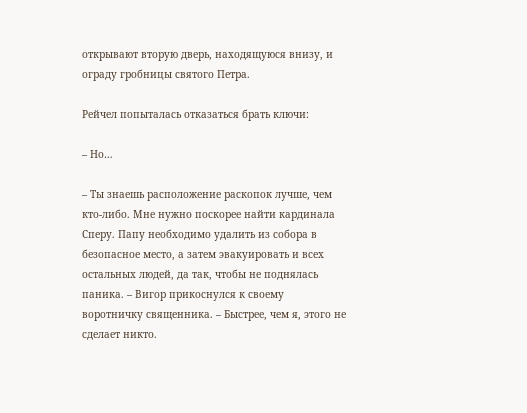открывают вторую дверь, находящуюся внизу, и ограду гробницы святого Петра.

Рейчел попыталась отказаться брать ключи:

– Но…

– Ты знаешь расположение раскопок лучше, чем кто-либо. Мне нужно поскорее найти кардинала Сперу. Папу необходимо удалить из собора в безопасное место, а затем эвакуировать и всех остальных людей, да так, чтобы не поднялась паника. – Вигор прикоснулся к своему воротничку священника. – Быстрее, чем я, этого не сделает никто.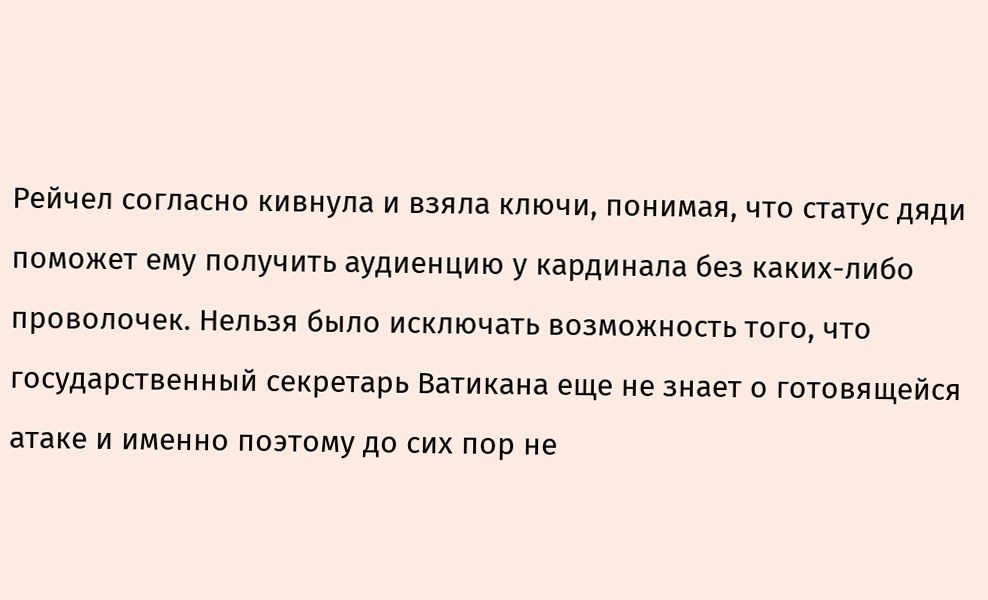Рейчел согласно кивнула и взяла ключи, понимая, что статус дяди поможет ему получить аудиенцию у кардинала без каких-либо проволочек. Нельзя было исключать возможность того, что государственный секретарь Ватикана еще не знает о готовящейся атаке и именно поэтому до сих пор не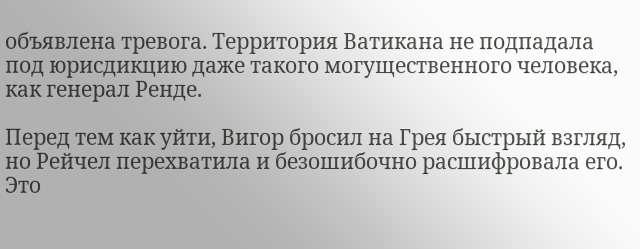объявлена тревога. Территория Ватикана не подпадала под юрисдикцию даже такого могущественного человека, как генерал Ренде.

Перед тем как уйти, Вигор бросил на Грея быстрый взгляд, но Рейчел перехватила и безошибочно расшифровала его. Это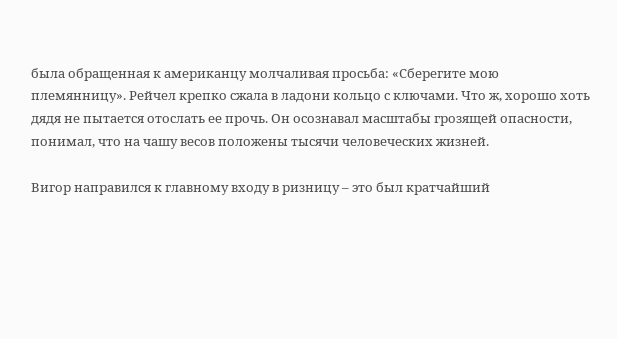была обращенная к американцу молчаливая просьба: «Сберегите мою племянницу». Рейчел крепко сжала в ладони кольцо с ключами. Что ж, хорошо хоть дядя не пытается отослать ее прочь. Он осознавал масштабы грозящей опасности, понимал, что на чашу весов положены тысячи человеческих жизней.

Вигор направился к главному входу в ризницу – это был кратчайший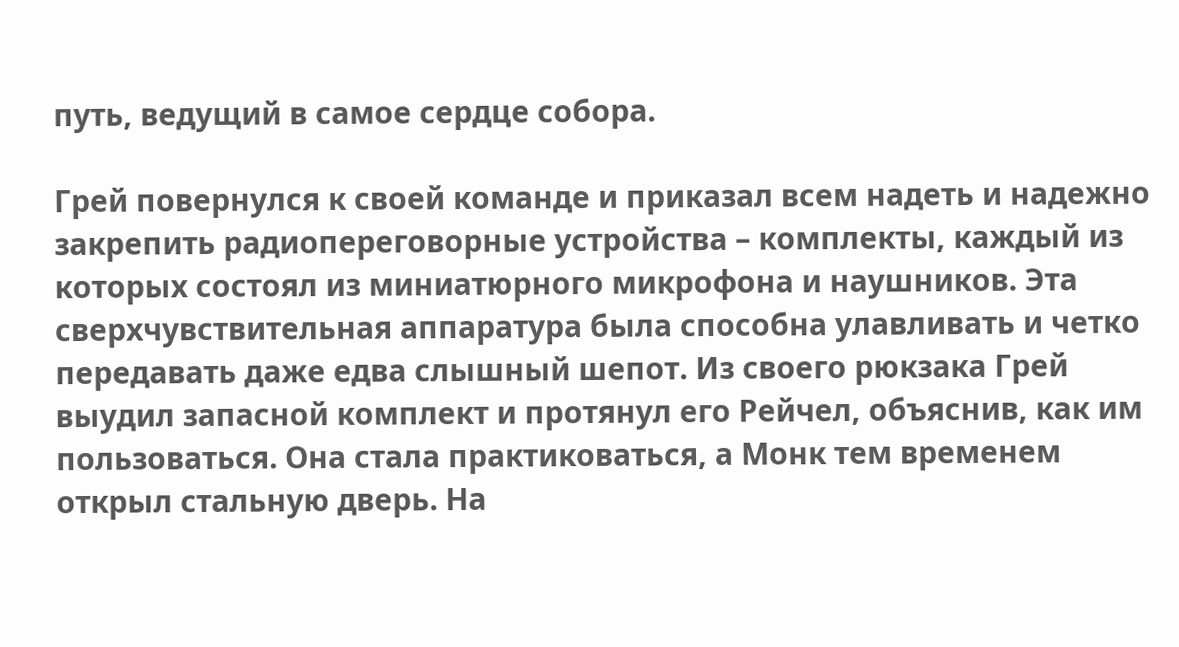путь, ведущий в самое сердце собора.

Грей повернулся к своей команде и приказал всем надеть и надежно закрепить радиопереговорные устройства – комплекты, каждый из которых состоял из миниатюрного микрофона и наушников. Эта сверхчувствительная аппаратура была способна улавливать и четко передавать даже едва слышный шепот. Из своего рюкзака Грей выудил запасной комплект и протянул его Рейчел, объяснив, как им пользоваться. Она стала практиковаться, а Монк тем временем открыл стальную дверь. На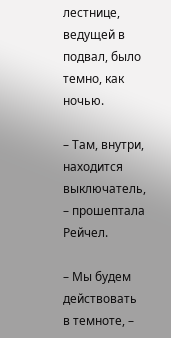лестнице, ведущей в подвал, было темно, как ночью.

– Там, внутри, находится выключатель, – прошептала Рейчел.

– Мы будем действовать в темноте, –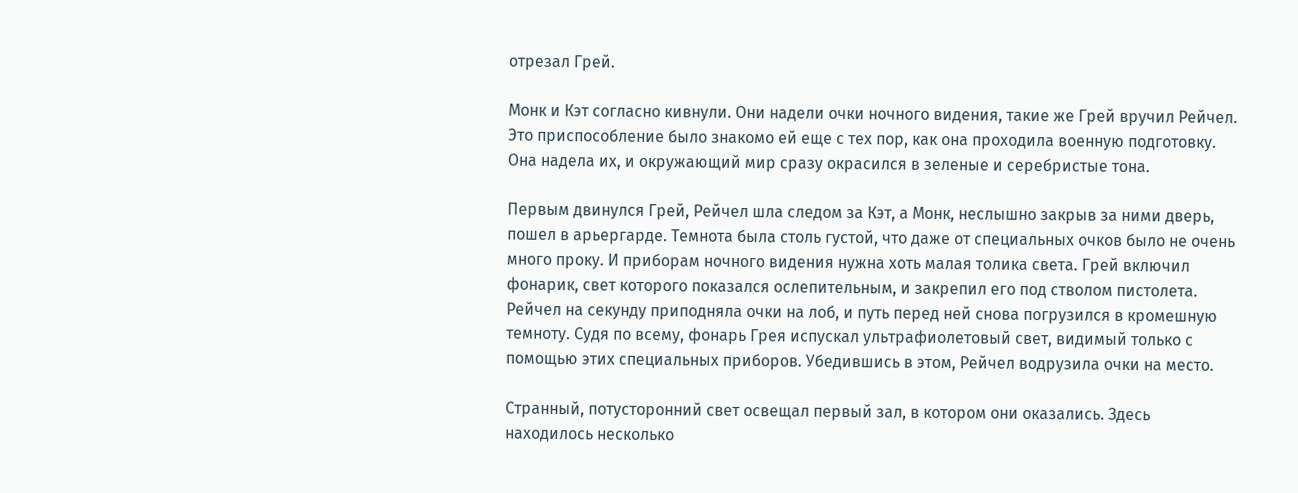отрезал Грей.

Монк и Кэт согласно кивнули. Они надели очки ночного видения, такие же Грей вручил Рейчел. Это приспособление было знакомо ей еще с тех пор, как она проходила военную подготовку. Она надела их, и окружающий мир сразу окрасился в зеленые и серебристые тона.

Первым двинулся Грей, Рейчел шла следом за Кэт, а Монк, неслышно закрыв за ними дверь, пошел в арьергарде. Темнота была столь густой, что даже от специальных очков было не очень много проку. И приборам ночного видения нужна хоть малая толика света. Грей включил фонарик, свет которого показался ослепительным, и закрепил его под стволом пистолета. Рейчел на секунду приподняла очки на лоб, и путь перед ней снова погрузился в кромешную темноту. Судя по всему, фонарь Грея испускал ультрафиолетовый свет, видимый только с помощью этих специальных приборов. Убедившись в этом, Рейчел водрузила очки на место.

Странный, потусторонний свет освещал первый зал, в котором они оказались. Здесь находилось несколько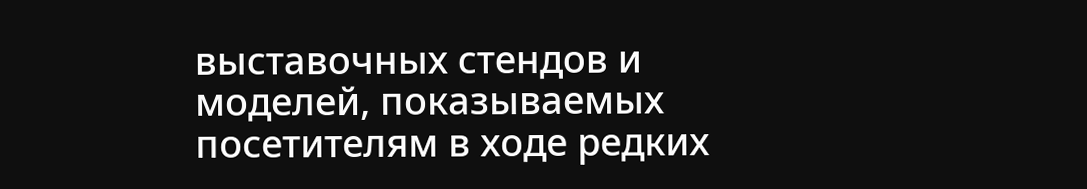выставочных стендов и моделей, показываемых посетителям в ходе редких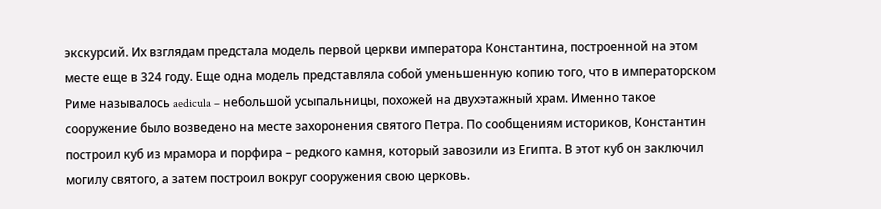экскурсий. Их взглядам предстала модель первой церкви императора Константина, построенной на этом месте еще в 324 году. Еще одна модель представляла собой уменьшенную копию того, что в императорском Риме называлось aedicula – небольшой усыпальницы, похожей на двухэтажный храм. Именно такое сооружение было возведено на месте захоронения святого Петра. По сообщениям историков, Константин построил куб из мрамора и порфира – редкого камня, который завозили из Египта. В этот куб он заключил могилу святого, а затем построил вокруг сооружения свою церковь.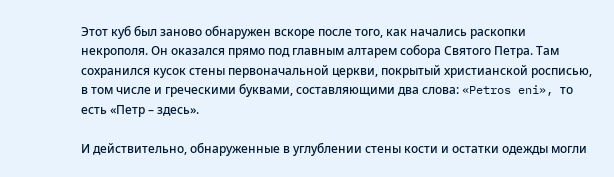Этот куб был заново обнаружен вскоре после того, как начались раскопки некрополя. Он оказался прямо под главным алтарем собора Святого Петра. Там сохранился кусок стены первоначальной церкви, покрытый христианской росписью, в том числе и греческими буквами, составляющими два слова: «Petros eni», то есть «Петр – здесь».

И действительно, обнаруженные в углублении стены кости и остатки одежды могли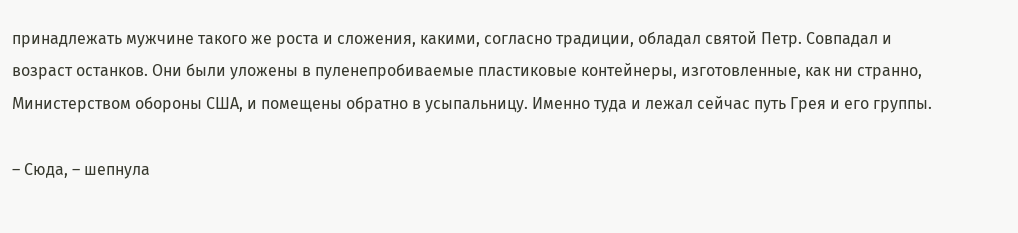принадлежать мужчине такого же роста и сложения, какими, согласно традиции, обладал святой Петр. Совпадал и возраст останков. Они были уложены в пуленепробиваемые пластиковые контейнеры, изготовленные, как ни странно, Министерством обороны США, и помещены обратно в усыпальницу. Именно туда и лежал сейчас путь Грея и его группы.

– Сюда, – шепнула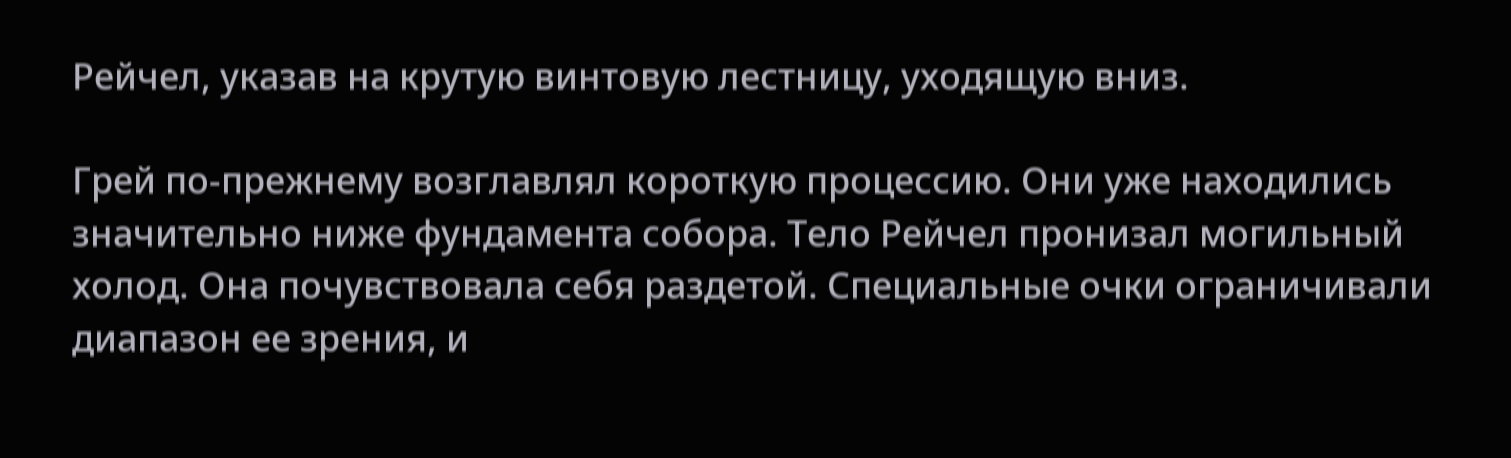Рейчел, указав на крутую винтовую лестницу, уходящую вниз.

Грей по-прежнему возглавлял короткую процессию. Они уже находились значительно ниже фундамента собора. Тело Рейчел пронизал могильный холод. Она почувствовала себя раздетой. Специальные очки ограничивали диапазон ее зрения, и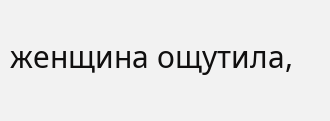женщина ощутила,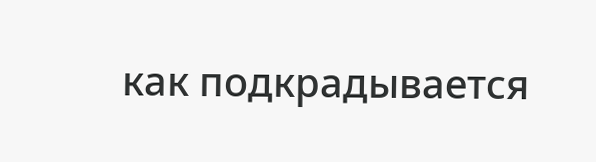как подкрадывается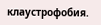клаустрофобия.